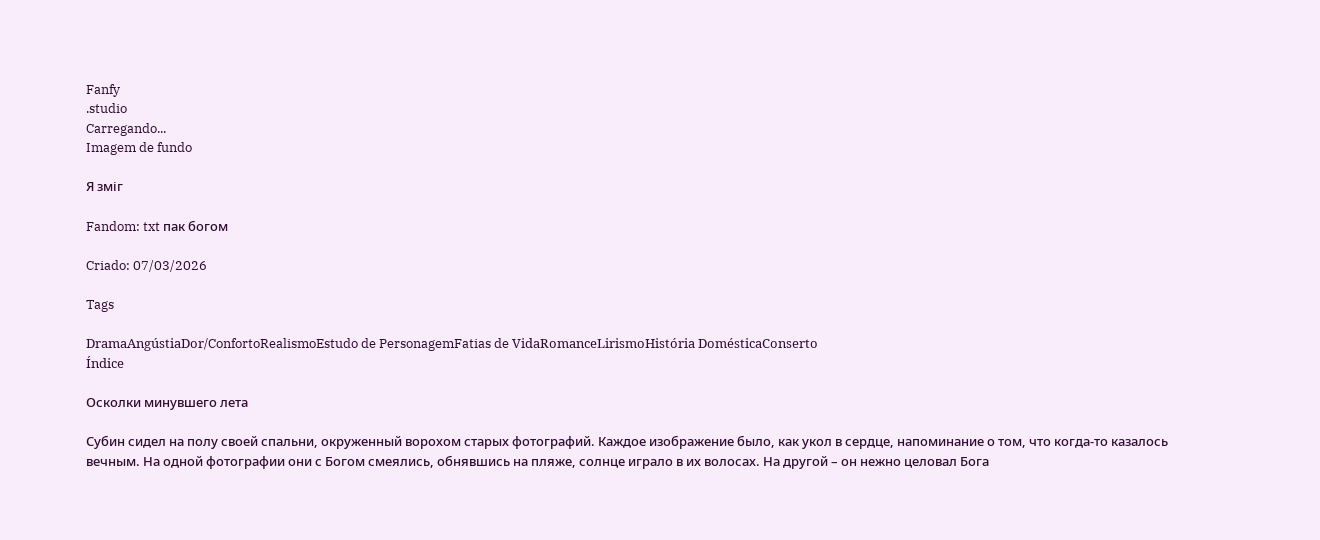Fanfy
.studio
Carregando...
Imagem de fundo

Я зміг

Fandom: txt пак богом

Criado: 07/03/2026

Tags

DramaAngústiaDor/ConfortoRealismoEstudo de PersonagemFatias de VidaRomanceLirismoHistória DomésticaConserto
Índice

Осколки минувшего лета

Субин сидел на полу своей спальни, окруженный ворохом старых фотографий. Каждое изображение было, как укол в сердце, напоминание о том, что когда-то казалось вечным. На одной фотографии они с Богом смеялись, обнявшись на пляже, солнце играло в их волосах. На другой – он нежно целовал Бога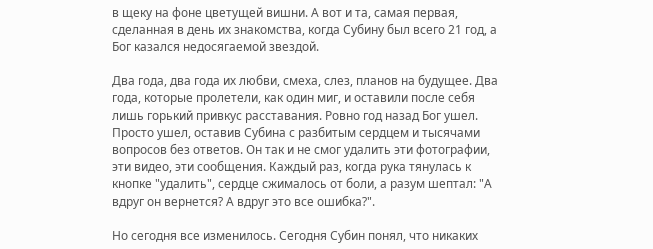в щеку на фоне цветущей вишни. А вот и та, самая первая, сделанная в день их знакомства, когда Субину был всего 21 год, а Бог казался недосягаемой звездой.

Два года, два года их любви, смеха, слез, планов на будущее. Два года, которые пролетели, как один миг, и оставили после себя лишь горький привкус расставания. Ровно год назад Бог ушел. Просто ушел, оставив Субина с разбитым сердцем и тысячами вопросов без ответов. Он так и не смог удалить эти фотографии, эти видео, эти сообщения. Каждый раз, когда рука тянулась к кнопке "удалить", сердце сжималось от боли, а разум шептал: "А вдруг он вернется? А вдруг это все ошибка?".

Но сегодня все изменилось. Сегодня Субин понял, что никаких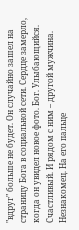"вдруг" больше не будет. Он случайно зашел на страницу Бога в социальной сети. Сердце замерло, когда он увидел новое фото. Бог. Улыбающийся. Счастливый. И рядом с ним – другой мужчина. Незнакомец. На его пальце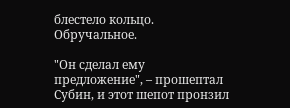блестело кольцо. Обручальное.

"Он сделал ему предложение", – прошептал Субин, и этот шепот пронзил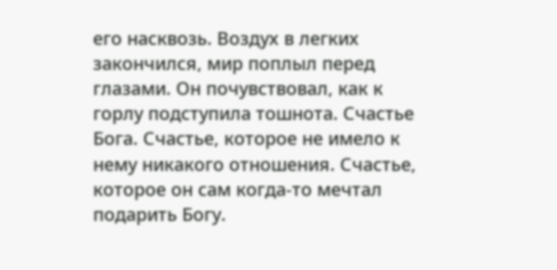его насквозь. Воздух в легких закончился, мир поплыл перед глазами. Он почувствовал, как к горлу подступила тошнота. Счастье Бога. Счастье, которое не имело к нему никакого отношения. Счастье, которое он сам когда-то мечтал подарить Богу.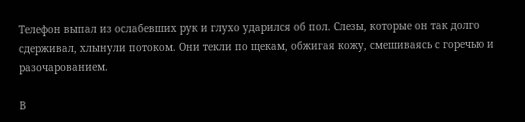Телефон выпал из ослабевших рук и глухо ударился об пол. Слезы, которые он так долго сдерживал, хлынули потоком. Они текли по щекам, обжигая кожу, смешиваясь с горечью и разочарованием.

В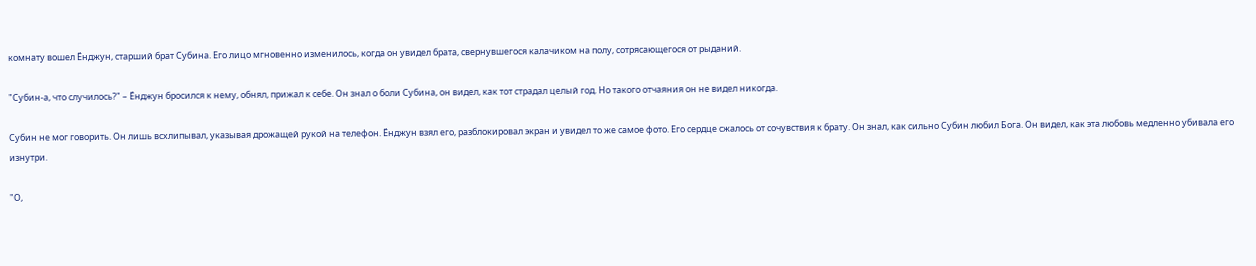комнату вошел Ёнджун, старший брат Субина. Его лицо мгновенно изменилось, когда он увидел брата, свернувшегося калачиком на полу, сотрясающегося от рыданий.

"Субин-а, что случилось?" – Ёнджун бросился к нему, обнял, прижал к себе. Он знал о боли Субина, он видел, как тот страдал целый год. Но такого отчаяния он не видел никогда.

Субин не мог говорить. Он лишь всхлипывал, указывая дрожащей рукой на телефон. Ёнджун взял его, разблокировал экран и увидел то же самое фото. Его сердце сжалось от сочувствия к брату. Он знал, как сильно Субин любил Бога. Он видел, как эта любовь медленно убивала его изнутри.

"О,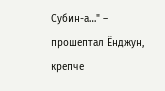Субин-а…" – прошептал Ёнджун, крепче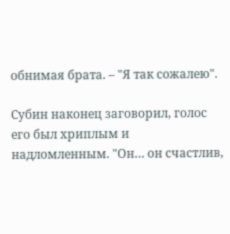обнимая брата. – "Я так сожалею".

Субин наконец заговорил, голос его был хриплым и надломленным. "Он… он счастлив,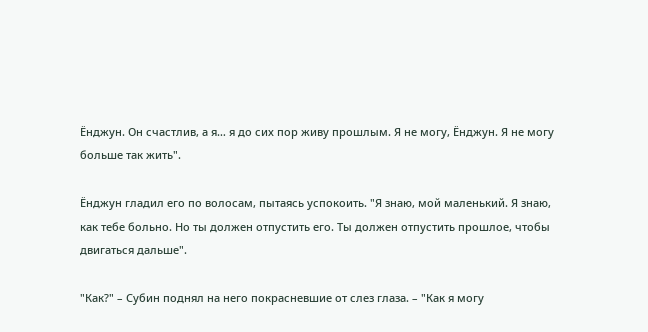Ёнджун. Он счастлив, а я… я до сих пор живу прошлым. Я не могу, Ёнджун. Я не могу больше так жить".

Ёнджун гладил его по волосам, пытаясь успокоить. "Я знаю, мой маленький. Я знаю, как тебе больно. Но ты должен отпустить его. Ты должен отпустить прошлое, чтобы двигаться дальше".

"Как?" – Субин поднял на него покрасневшие от слез глаза. – "Как я могу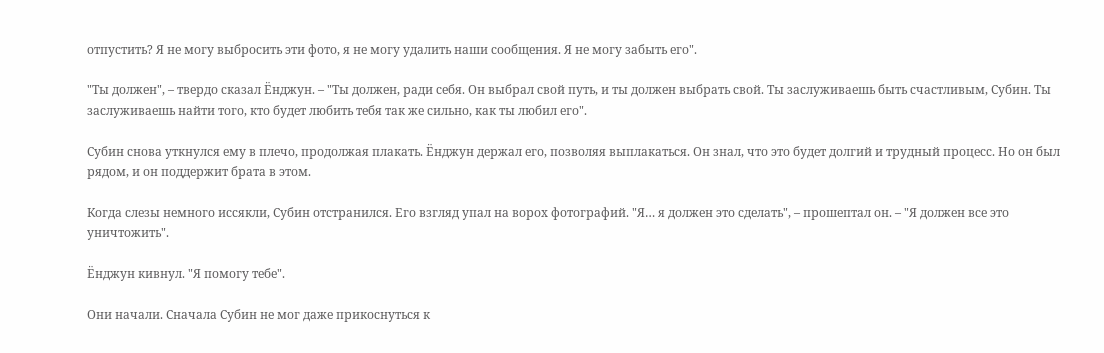отпустить? Я не могу выбросить эти фото, я не могу удалить наши сообщения. Я не могу забыть его".

"Ты должен", – твердо сказал Ёнджун. – "Ты должен, ради себя. Он выбрал свой путь, и ты должен выбрать свой. Ты заслуживаешь быть счастливым, Субин. Ты заслуживаешь найти того, кто будет любить тебя так же сильно, как ты любил его".

Субин снова уткнулся ему в плечо, продолжая плакать. Ёнджун держал его, позволяя выплакаться. Он знал, что это будет долгий и трудный процесс. Но он был рядом, и он поддержит брата в этом.

Когда слезы немного иссякли, Субин отстранился. Его взгляд упал на ворох фотографий. "Я… я должен это сделать", – прошептал он. – "Я должен все это уничтожить".

Ёнджун кивнул. "Я помогу тебе".

Они начали. Сначала Субин не мог даже прикоснуться к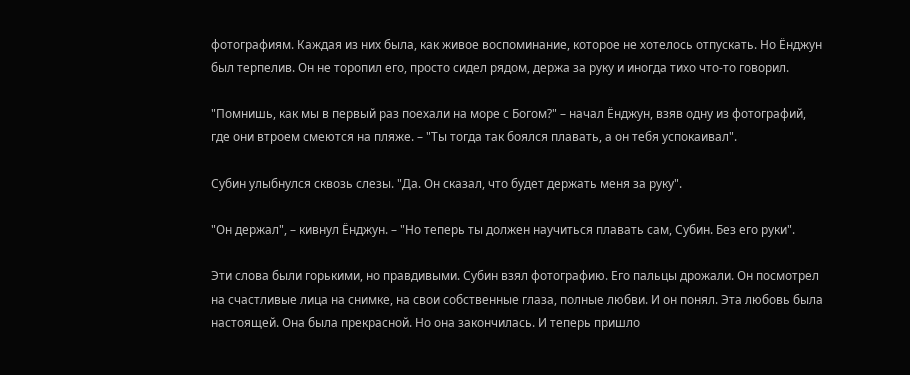фотографиям. Каждая из них была, как живое воспоминание, которое не хотелось отпускать. Но Ёнджун был терпелив. Он не торопил его, просто сидел рядом, держа за руку и иногда тихо что-то говорил.

"Помнишь, как мы в первый раз поехали на море с Богом?" – начал Ёнджун, взяв одну из фотографий, где они втроем смеются на пляже. – "Ты тогда так боялся плавать, а он тебя успокаивал".

Субин улыбнулся сквозь слезы. "Да. Он сказал, что будет держать меня за руку".

"Он держал", – кивнул Ёнджун. – "Но теперь ты должен научиться плавать сам, Субин. Без его руки".

Эти слова были горькими, но правдивыми. Субин взял фотографию. Его пальцы дрожали. Он посмотрел на счастливые лица на снимке, на свои собственные глаза, полные любви. И он понял. Эта любовь была настоящей. Она была прекрасной. Но она закончилась. И теперь пришло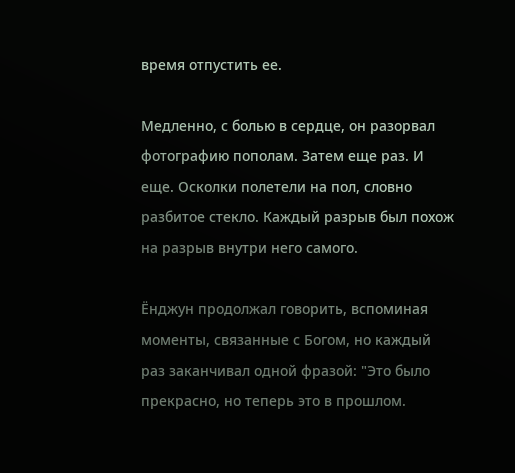время отпустить ее.

Медленно, с болью в сердце, он разорвал фотографию пополам. Затем еще раз. И еще. Осколки полетели на пол, словно разбитое стекло. Каждый разрыв был похож на разрыв внутри него самого.

Ёнджун продолжал говорить, вспоминая моменты, связанные с Богом, но каждый раз заканчивал одной фразой: "Это было прекрасно, но теперь это в прошлом.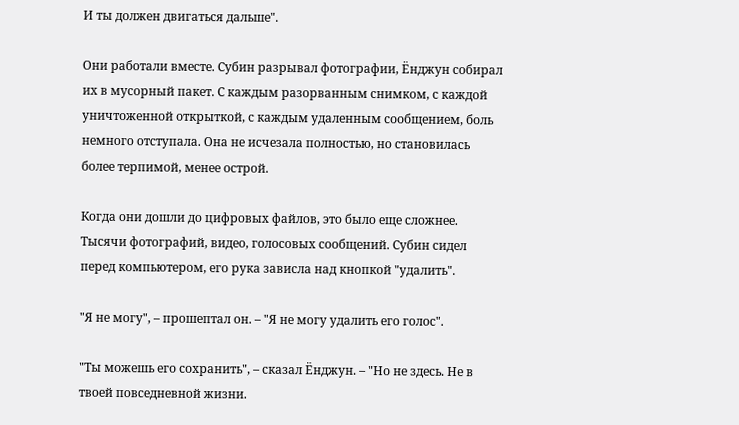И ты должен двигаться дальше".

Они работали вместе. Субин разрывал фотографии, Ёнджун собирал их в мусорный пакет. С каждым разорванным снимком, с каждой уничтоженной открыткой, с каждым удаленным сообщением, боль немного отступала. Она не исчезала полностью, но становилась более терпимой, менее острой.

Когда они дошли до цифровых файлов, это было еще сложнее. Тысячи фотографий, видео, голосовых сообщений. Субин сидел перед компьютером, его рука зависла над кнопкой "удалить".

"Я не могу", – прошептал он. – "Я не могу удалить его голос".

"Ты можешь его сохранить", – сказал Ёнджун. – "Но не здесь. Не в твоей повседневной жизни.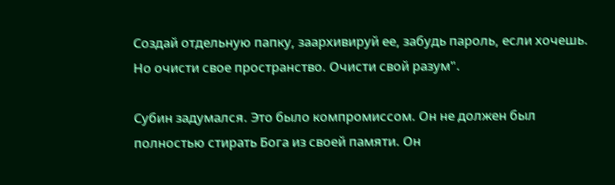Создай отдельную папку, заархивируй ее, забудь пароль, если хочешь. Но очисти свое пространство. Очисти свой разум".

Субин задумался. Это было компромиссом. Он не должен был полностью стирать Бога из своей памяти. Он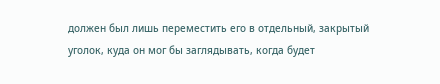должен был лишь переместить его в отдельный, закрытый уголок, куда он мог бы заглядывать, когда будет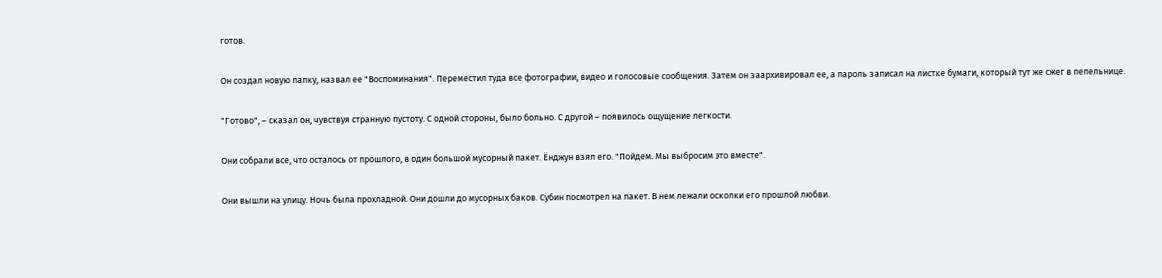готов.

Он создал новую папку, назвал ее "Воспоминания". Переместил туда все фотографии, видео и голосовые сообщения. Затем он заархивировал ее, а пароль записал на листке бумаги, который тут же сжег в пепельнице.

"Готово", – сказал он, чувствуя странную пустоту. С одной стороны, было больно. С другой – появилось ощущение легкости.

Они собрали все, что осталось от прошлого, в один большой мусорный пакет. Ёнджун взял его. "Пойдем. Мы выбросим это вместе".

Они вышли на улицу. Ночь была прохладной. Они дошли до мусорных баков. Субин посмотрел на пакет. В нем лежали осколки его прошлой любви.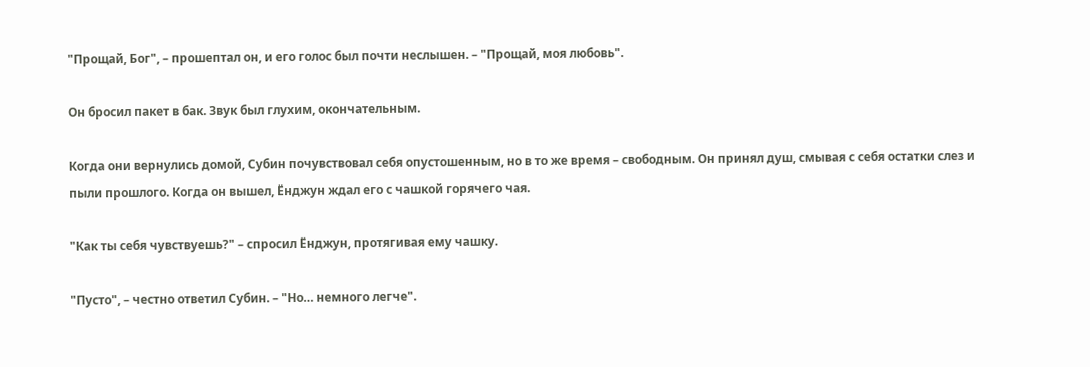"Прощай, Бог", – прошептал он, и его голос был почти неслышен. – "Прощай, моя любовь".

Он бросил пакет в бак. Звук был глухим, окончательным.

Когда они вернулись домой, Субин почувствовал себя опустошенным, но в то же время – свободным. Он принял душ, смывая с себя остатки слез и пыли прошлого. Когда он вышел, Ёнджун ждал его с чашкой горячего чая.

"Как ты себя чувствуешь?" – спросил Ёнджун, протягивая ему чашку.

"Пусто", – честно ответил Субин. – "Но… немного легче".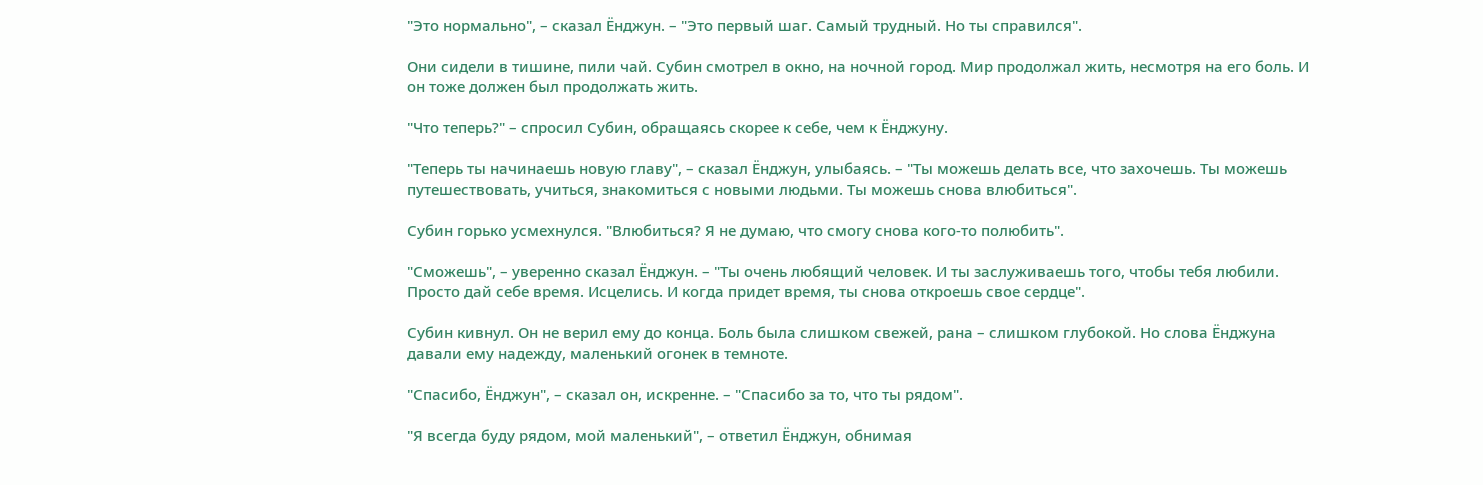"Это нормально", – сказал Ёнджун. – "Это первый шаг. Самый трудный. Но ты справился".

Они сидели в тишине, пили чай. Субин смотрел в окно, на ночной город. Мир продолжал жить, несмотря на его боль. И он тоже должен был продолжать жить.

"Что теперь?" – спросил Субин, обращаясь скорее к себе, чем к Ёнджуну.

"Теперь ты начинаешь новую главу", – сказал Ёнджун, улыбаясь. – "Ты можешь делать все, что захочешь. Ты можешь путешествовать, учиться, знакомиться с новыми людьми. Ты можешь снова влюбиться".

Субин горько усмехнулся. "Влюбиться? Я не думаю, что смогу снова кого-то полюбить".

"Сможешь", – уверенно сказал Ёнджун. – "Ты очень любящий человек. И ты заслуживаешь того, чтобы тебя любили. Просто дай себе время. Исцелись. И когда придет время, ты снова откроешь свое сердце".

Субин кивнул. Он не верил ему до конца. Боль была слишком свежей, рана – слишком глубокой. Но слова Ёнджуна давали ему надежду, маленький огонек в темноте.

"Спасибо, Ёнджун", – сказал он, искренне. – "Спасибо за то, что ты рядом".

"Я всегда буду рядом, мой маленький", – ответил Ёнджун, обнимая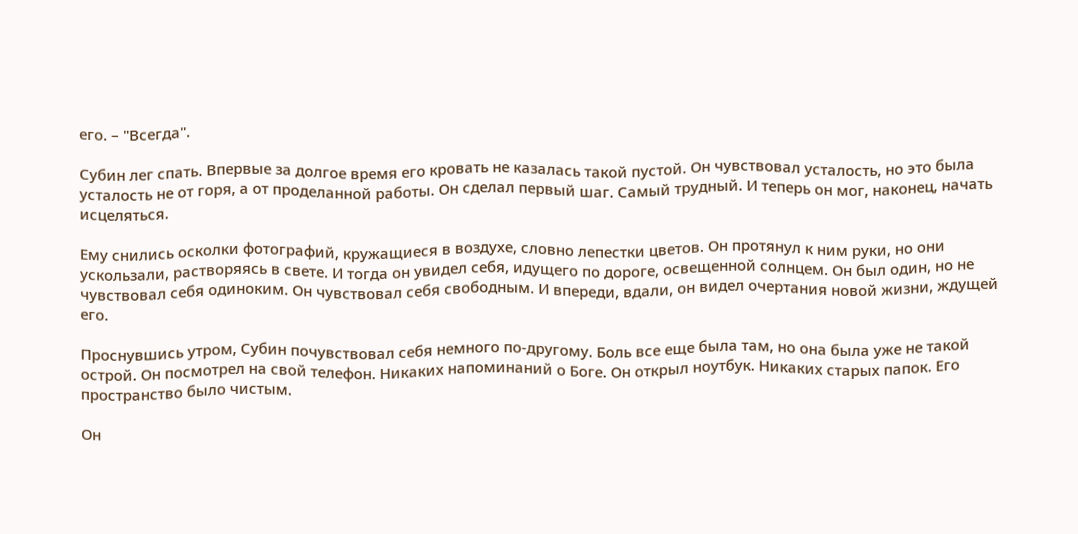его. – "Всегда".

Субин лег спать. Впервые за долгое время его кровать не казалась такой пустой. Он чувствовал усталость, но это была усталость не от горя, а от проделанной работы. Он сделал первый шаг. Самый трудный. И теперь он мог, наконец, начать исцеляться.

Ему снились осколки фотографий, кружащиеся в воздухе, словно лепестки цветов. Он протянул к ним руки, но они ускользали, растворяясь в свете. И тогда он увидел себя, идущего по дороге, освещенной солнцем. Он был один, но не чувствовал себя одиноким. Он чувствовал себя свободным. И впереди, вдали, он видел очертания новой жизни, ждущей его.

Проснувшись утром, Субин почувствовал себя немного по-другому. Боль все еще была там, но она была уже не такой острой. Он посмотрел на свой телефон. Никаких напоминаний о Боге. Он открыл ноутбук. Никаких старых папок. Его пространство было чистым.

Он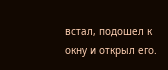встал, подошел к окну и открыл его.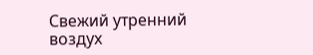Свежий утренний воздух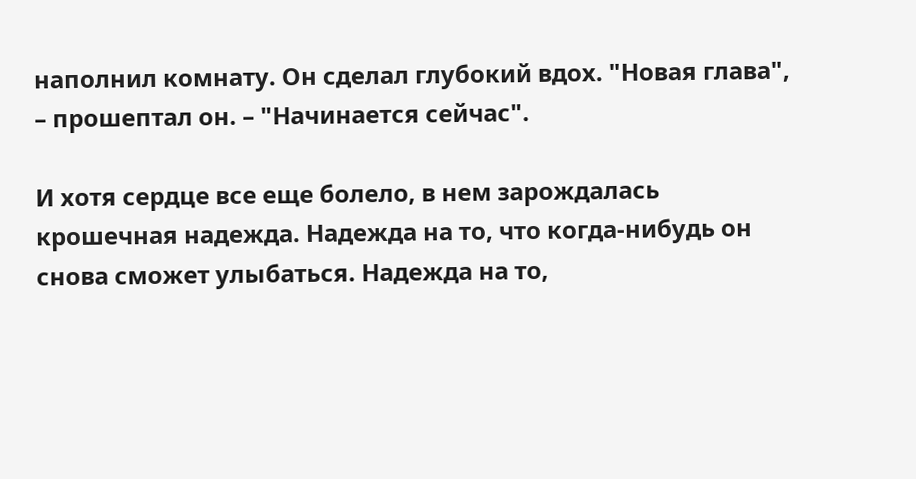наполнил комнату. Он сделал глубокий вдох. "Новая глава", – прошептал он. – "Начинается сейчас".

И хотя сердце все еще болело, в нем зарождалась крошечная надежда. Надежда на то, что когда-нибудь он снова сможет улыбаться. Надежда на то,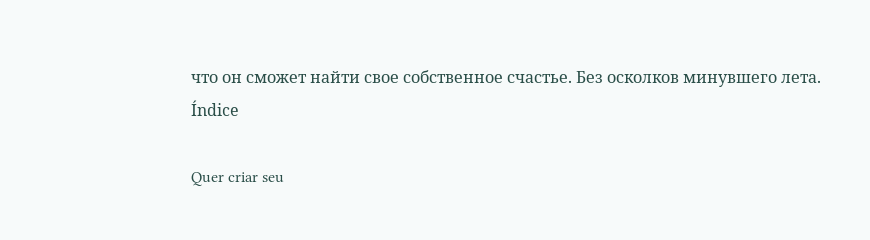что он сможет найти свое собственное счастье. Без осколков минувшего лета.
Índice

Quer criar seu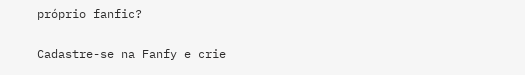próprio fanfic?

Cadastre-se na Fanfy e crie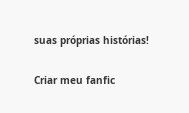suas próprias histórias!

Criar meu fanfic